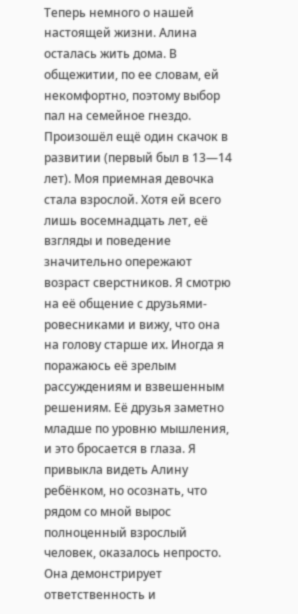Теперь немного о нашей настоящей жизни. Алина осталась жить дома. В общежитии, по ее словам, ей некомфортно, поэтому выбор пал на семейное гнездо. Произошёл ещё один скачок в развитии (первый был в 13—14 лет). Моя приемная девочка стала взрослой. Хотя ей всего лишь восемнадцать лет, её взгляды и поведение значительно опережают возраст сверстников. Я смотрю на её общение с друзьями-ровесниками и вижу, что она на голову старше их. Иногда я поражаюсь её зрелым рассуждениям и взвешенным решениям. Её друзья заметно младше по уровню мышления, и это бросается в глаза. Я привыкла видеть Алину ребёнком, но осознать, что рядом со мной вырос полноценный взрослый человек, оказалось непросто. Она демонстрирует ответственность и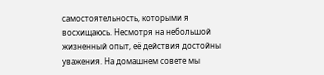самостоятельность, которыми я восхищаюсь. Несмотря на небольшой жизненный опыт, её действия достойны уважения. На домашнем совете мы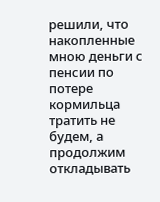решили, что накопленные мною деньги с пенсии по потере кормильца тратить не будем, а продолжим откладывать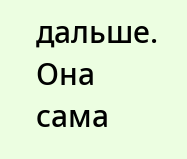дальше. Она сама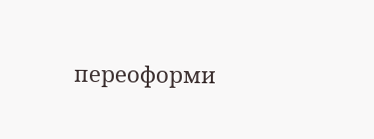переоформи